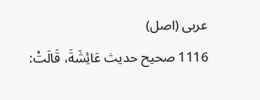عربی (اصل)
1116 صحيح حديث عَائِشَةَ، قَالَتْ: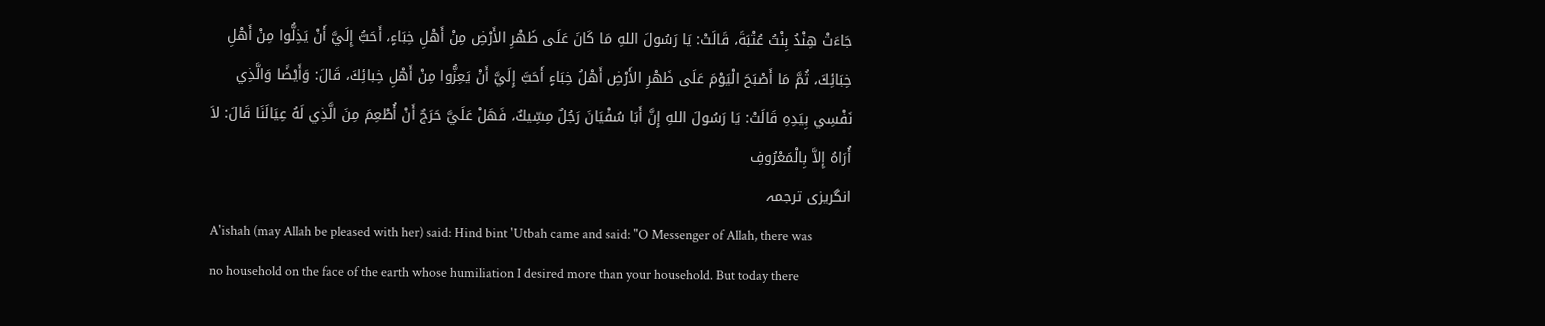جَاءَتْ هِنْدُ بِنْتُ عُتْبَةَ، قَالَتْ: يَا رَسُولَ اللهِ مَا كَانَ عَلَى ظَهْرِ الأَرْضِ مِنْ أَهْلِ خِبَاءٍ، أَحَبُّ إِلَيَّ أَنْ يَذِلُّوا مِنْ أَهْلِ خِبَائِكَ، ثُمَّ مَا أَصْبَحَ الْيَوْمَ عَلَى ظَهْرِ الأَرْضِ أَهْلُ خِبَاءٍ أَحَبَّ إِلَيَّ أَنْ يَعِزُّوا مِنْ أَهْلِ خِبائِكَ، قَالَ: وَأَيْضًا وَالَّذِي نَفْسِي بِيَدِهِ قَالَتْ: يَا رَسُولَ اللهِ إِنَّ أَبَا سُفْيَانَ رَجُلٌ مِسِّيكٌ، فَهَلْ عَلَيَّ حَرَجٌ أَنْ أُطْعِمَ مِنَ الَّذِي لَهُ عِيَالَنَا قَالَ: لاَ أُرَاهُ إِلاَّ بِالْمَعْرُوفِ
انگریزی ترجمہ
A'ishah (may Allah be pleased with her) said: Hind bint 'Utbah came and said: "O Messenger of Allah, there was no household on the face of the earth whose humiliation I desired more than your household. But today there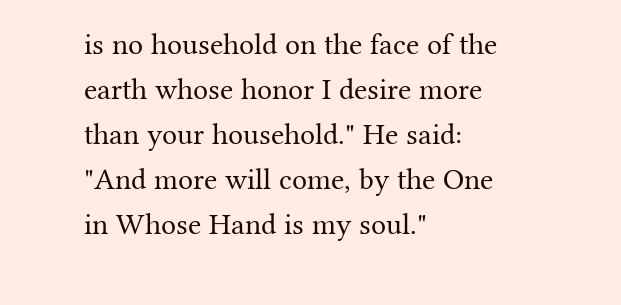is no household on the face of the earth whose honor I desire more than your household." He said: "And more will come, by the One in Whose Hand is my soul."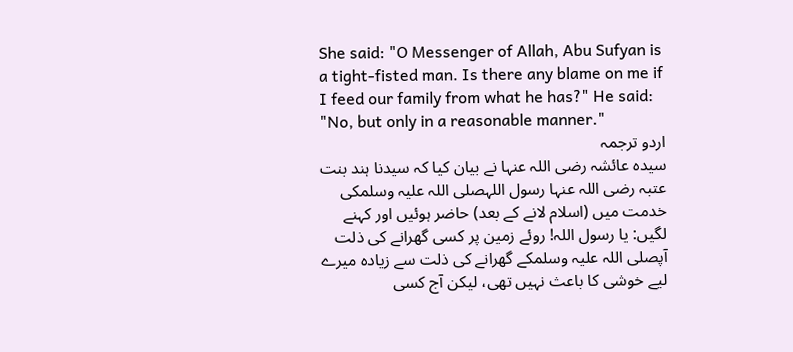She said: "O Messenger of Allah, Abu Sufyan is a tight-fisted man. Is there any blame on me if I feed our family from what he has?" He said: "No, but only in a reasonable manner."
اردو ترجمہ
سیدہ عائشہ رضی اللہ عنہا نے بیان کیا کہ سیدنا ہند بنت عتبہ رضی اللہ عنہا رسول اللہصلی اللہ علیہ وسلمکی خدمت میں (اسلام لانے کے بعد) حاضر ہوئیں اور کہنے لگیں: یا رسول اللہ! روئے زمین پر کسی گھرانے کی ذلت آپصلی اللہ علیہ وسلمکے گھرانے کی ذلت سے زیادہ میرے لیے خوشی کا باعث نہیں تھی، لیکن آج کسی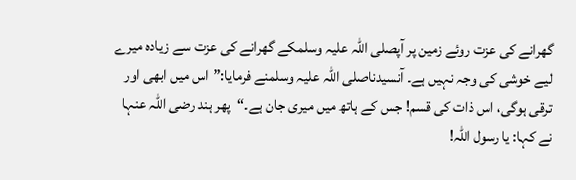گھرانے کی عزت روئے زمین پر آپصلی اللہ علیہ وسلمکے گھرانے کی عزت سے زیادہ میرے لیے خوشی کی وجہ نہیں ہے۔ آنسیدناصلی اللہ علیہ وسلمنے فرمایا:”اس میں ابھی اور ترقی ہوگی، اس ذات کی قسم! جس کے ہاتھ میں میری جان ہے۔“پھر ہند رضی اللہ عنہا نے کہا: یا رسول اللہ!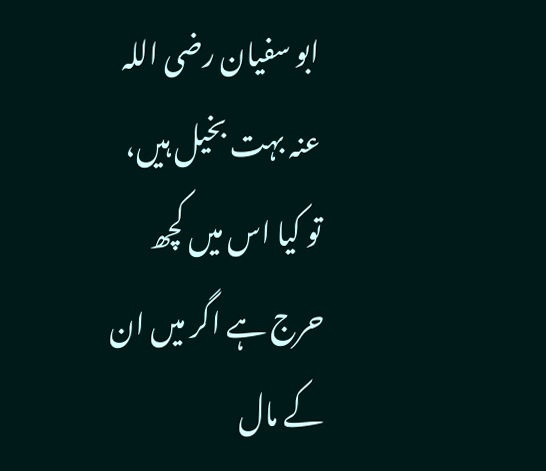ابو سفیان رضی اللہ عنہ بہت بخیل ہیں، تو کیا اس میں کچھ حرج ہے اگر میں ان کے مال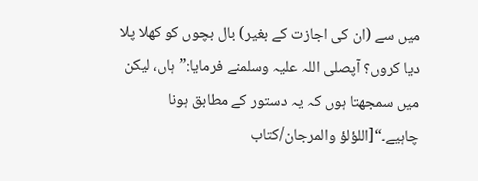میں سے (ان کی اجازت کے بغیر) بال بچوں کو کھلا پلا دیا کروں؟ آپصلی اللہ علیہ وسلمنے فرمایا:”ہاں، لیکن میں سمجھتا ہوں کہ یہ دستور کے مطابق ہونا چاہیے۔“[اللؤلؤ والمرجان/كتاب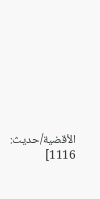الأقضية/حدیث: 1116]